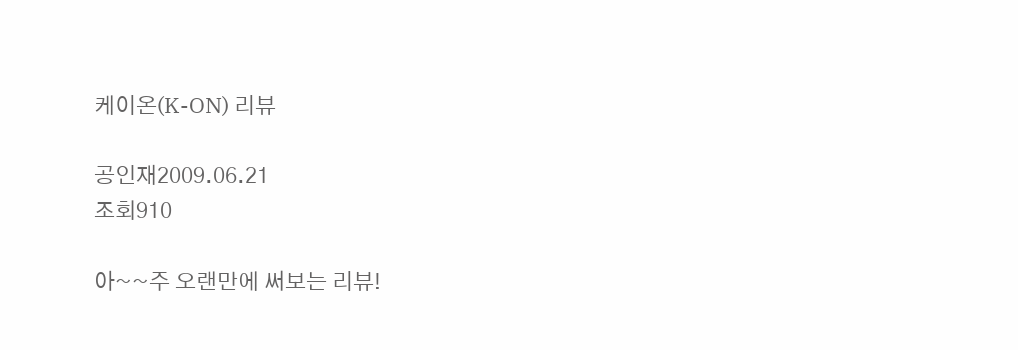케이온(K-ON) 리뷰

공인재2009.06.21
조회910

아~~주 오랜만에 써보는 리뷰!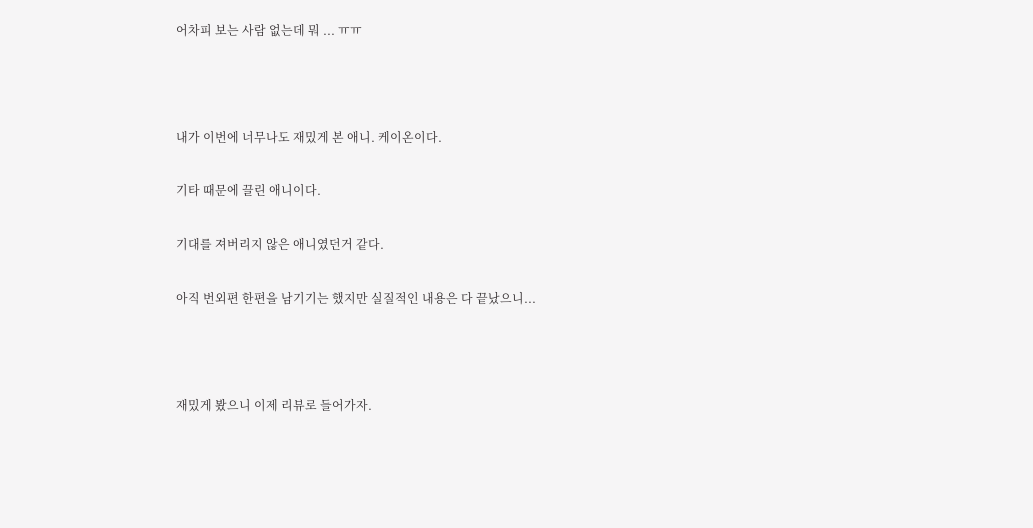어차피 보는 사람 없는데 뭐 ... ㅠㅠ



내가 이번에 너무나도 재밌게 본 애니. 케이온이다.

기타 때문에 끌린 애니이다.

기대를 져버리지 않은 애니였던거 같다.

아직 번외편 한편을 남기기는 했지만 실질적인 내용은 다 끝났으니...



재밌게 봤으니 이제 리뷰로 들어가자.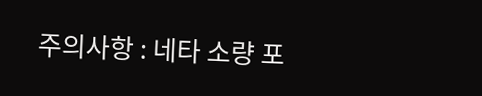주의사항 : 네타 소량 포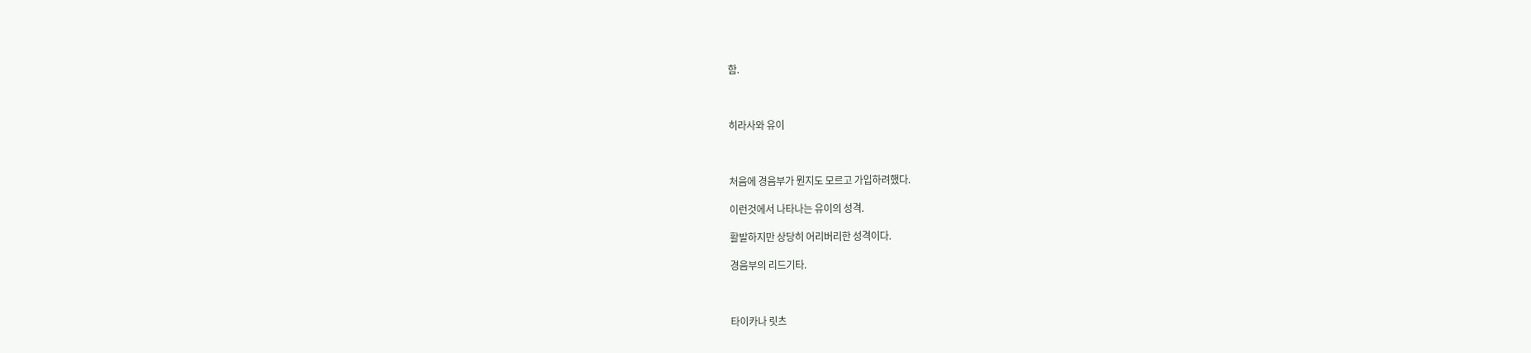함.



히라사와 유이



처음에 경음부가 뭔지도 모르고 가입하려했다.

이런것에서 나타나는 유이의 성격.

활발하지만 상당히 어리버리한 성격이다.

경음부의 리드기타.



타이카나 릿츠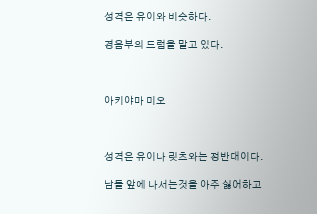성격은 유이와 비슷하다.

경음부의 드럼을 맡고 있다.



아키야마 미오



성격은 유이나 릿츠와는 정반대이다.

남들 앞에 나서는것을 아주 싫어하고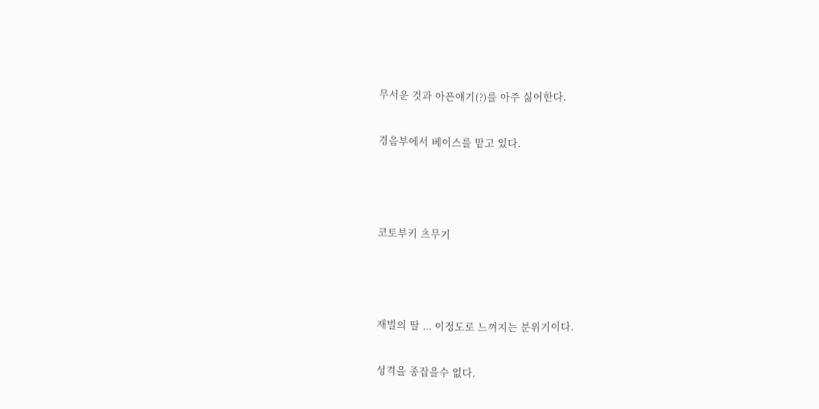무서운 것과 아픈얘기(?)를 아주 싫어한다.

경음부에서 베이스를 맡고 있다.



코토부키 츠무기



재벌의 딸 ... 이정도로 느껴지는 분위기이다.

성격을 종잡을수 없다.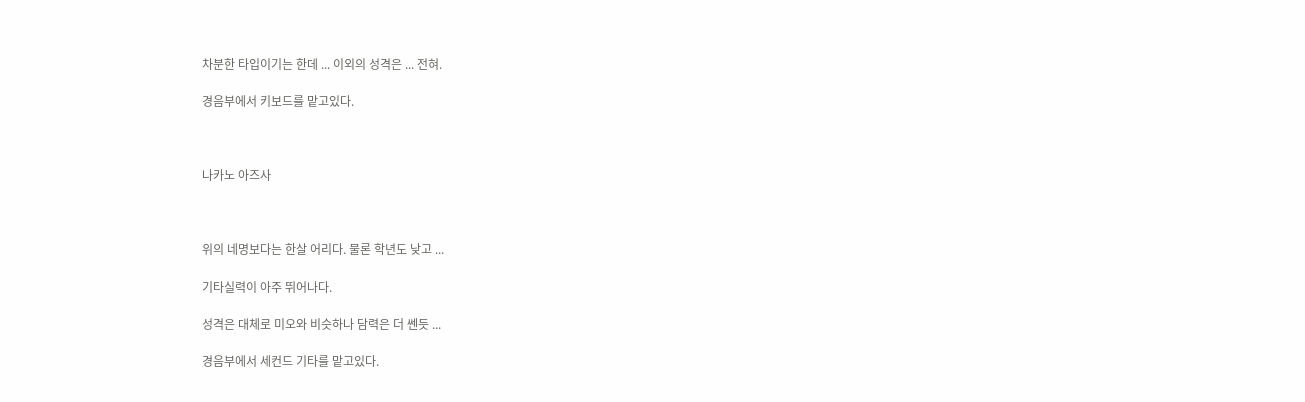차분한 타입이기는 한데 ... 이외의 성격은 ... 전혀.

경음부에서 키보드를 맡고있다.



나카노 아즈사



위의 네명보다는 한살 어리다. 물론 학년도 낮고 ...

기타실력이 아주 뛰어나다.

성격은 대체로 미오와 비슷하나 담력은 더 쎈듯 ...

경음부에서 세컨드 기타를 맡고있다.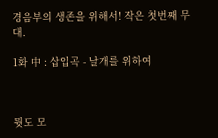경음부의 생존을 위해서! 작은 첫번째 무대.

1화 中 : 삽입곡 - 날개를 위하여



뭣도 모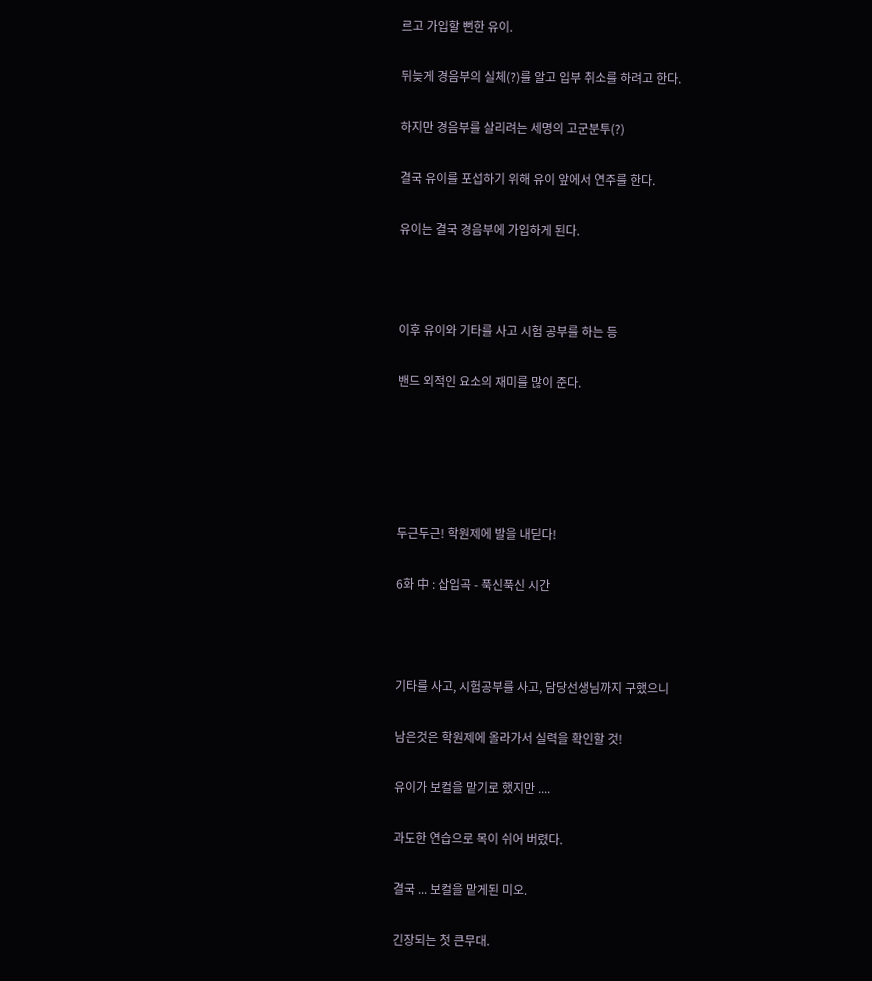르고 가입할 뻔한 유이.

뒤늦게 경음부의 실체(?)를 알고 입부 취소를 하려고 한다.

하지만 경음부를 살리려는 세명의 고군분투(?)

결국 유이를 포섭하기 위해 유이 앞에서 연주를 한다.

유이는 결국 경음부에 가입하게 된다.



이후 유이와 기타를 사고 시험 공부를 하는 등

밴드 외적인 요소의 재미를 많이 준다.





두근두근! 학원제에 발을 내딛다!

6화 中 : 삽입곡 - 푹신푹신 시간



기타를 사고, 시험공부를 사고, 담당선생님까지 구했으니

남은것은 학원제에 올라가서 실력을 확인할 것!

유이가 보컬을 맡기로 했지만 ....

과도한 연습으로 목이 쉬어 버렸다.

결국 ... 보컬을 맡게된 미오.

긴장되는 첫 큰무대.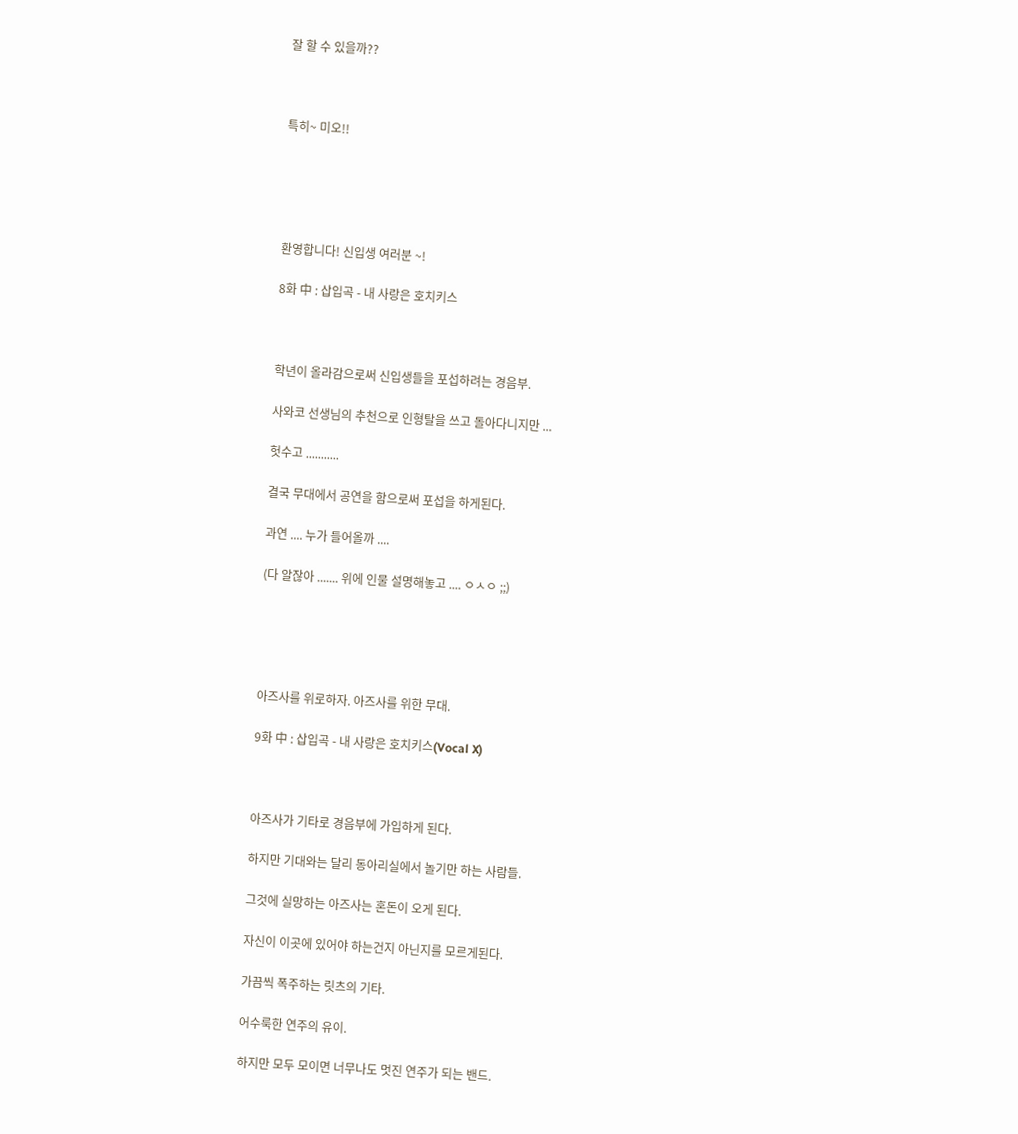잘 할 수 있을까??



특히~ 미오!!





환영합니다! 신입생 여러분 ~!

8화 中 : 삽입곡 - 내 사랑은 호치키스



학년이 올라감으로써 신입생들을 포섭하려는 경음부.

사와코 선생님의 추천으로 인형탈을 쓰고 돌아다니지만 ...

헛수고 ...........

결국 무대에서 공연을 함으로써 포섭을 하게된다.

과연 .... 누가 들어올까 ....

(다 알잖아 ....... 위에 인물 설명해놓고 .... ㅇㅅㅇ ;;)





아즈사를 위로하자. 아즈사를 위한 무대.

9화 中 : 삽입곡 - 내 사랑은 호치키스(Vocal X)



아즈사가 기타로 경음부에 가입하게 된다.

하지만 기대와는 달리 동아리실에서 놀기만 하는 사람들.

그것에 실망하는 아즈사는 혼돈이 오게 된다.

자신이 이곳에 있어야 하는건지 아닌지를 모르게된다.

가끔씩 폭주하는 릿츠의 기타.

어수룩한 연주의 유이.

하지만 모두 모이면 너무나도 멋진 연주가 되는 밴드.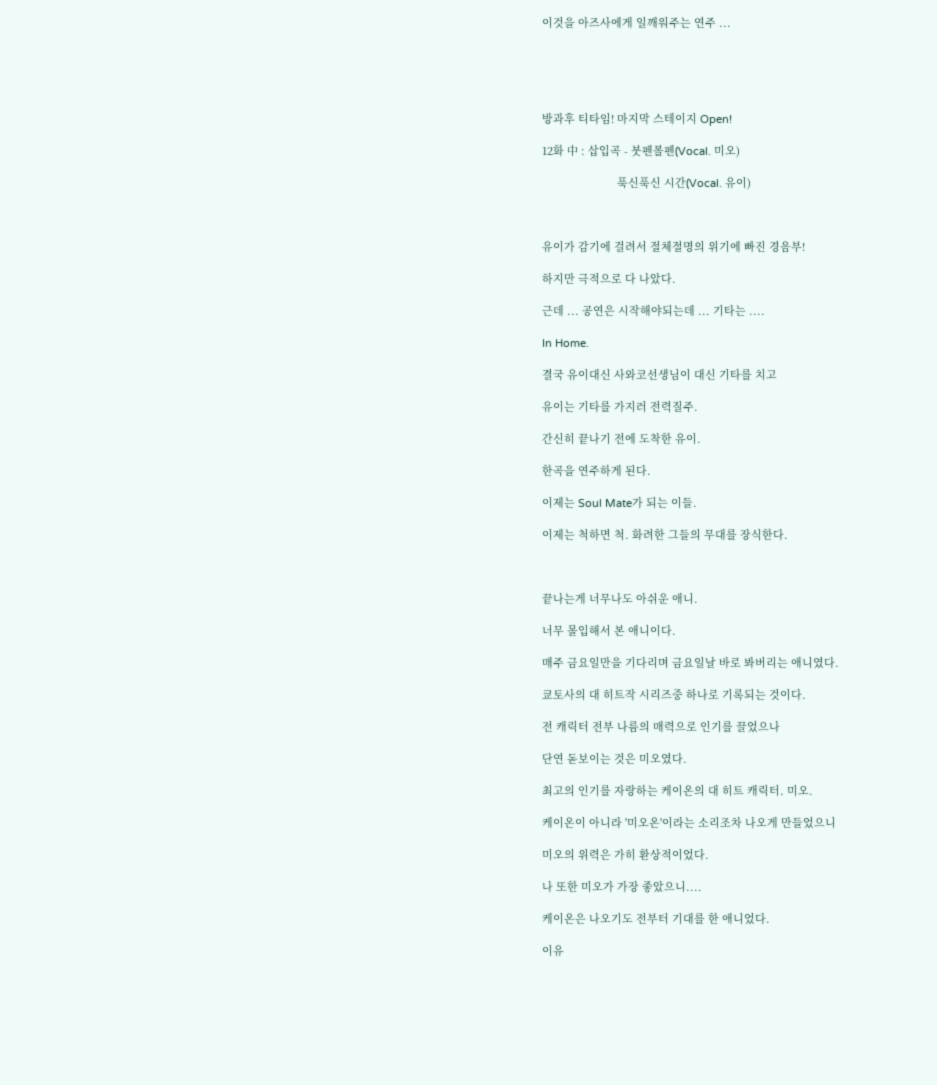이것을 아즈사에게 일깨워주는 연주 ...





방과후 티타임! 마지막 스테이지 Open!

12화 中 : 삽입곡 - 붓펜볼펜(Vocal. 미오)

                         푹신푹신 시간(Vocal. 유이)



유이가 감기에 걸려서 절체절명의 위기에 빠진 경음부!

하지만 극적으로 다 나았다.

근데 ... 공연은 시작해야되는데 ... 기타는 ....

In Home.

결국 유이대신 사와코선생님이 대신 기타를 치고

유이는 기타를 가지러 전력질주.

간신히 끝나기 전에 도착한 유이.

한곡을 연주하게 된다.

이제는 Soul Mate가 되는 이들.

이제는 척하면 척. 화려한 그들의 무대를 장식한다.



끝나는게 너무나도 아쉬운 애니.

너무 몰입해서 본 애니이다.

매주 금요일만을 기다리며 금요일날 바로 봐버리는 애니였다.

쿄토사의 대 히트작 시리즈중 하나로 기록되는 것이다.

전 캐릭터 전부 나름의 매력으로 인기를 끌었으나

단연 돋보이는 것은 미오였다.

최고의 인기를 자랑하는 케이온의 대 히트 캐릭터. 미오.

케이온이 아니라 '미오온'이라는 소리조차 나오게 만들었으니

미오의 위력은 가히 환상적이었다.

나 또한 미오가 가장 좋았으니....

케이온은 나오기도 전부터 기대를 한 애니었다.

이유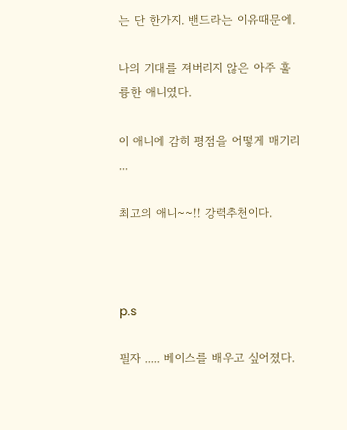는 단 한가지. 밴드라는 이유때문에.

나의 기대를 져버리지 않은 아주 훌륭한 애니였다.

이 애니에 감히 평점을 어떻게 매기리 ...

최고의 애니~~!! 강력추천이다.



p.s

필자 ..... 베이스를 배우고 싶어졌다.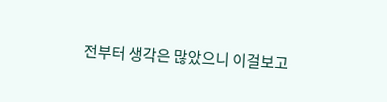전부터 생각은 많았으니 이걸보고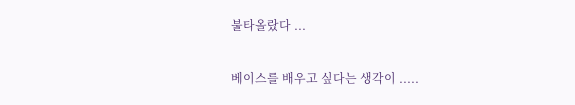불타올랐다 ...

베이스를 배우고 싶다는 생각이 .....